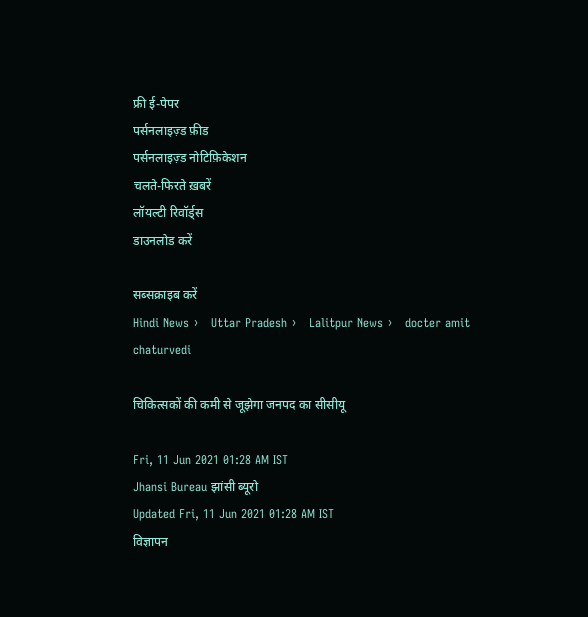फ्री ई-पेपर
पर्सनलाइज़्ड फ़ीड
पर्सनलाइज़्ड नोटिफ़िकेशन
चलते-फिरते ख़बरें
लॉयल्टी रिवॉर्ड्स
डाउनलोड करें

सब्सक्राइब करें
Hindi News ›   Uttar Pradesh ›   Lalitpur News ›   docter amit chaturvedi

चिकित्सकों की कमी से जूझेगा जनपद का सीसीयू

Fri, 11 Jun 2021 01:28 AM IST
Jhansi Bureau झांसी ब्यूरो
Updated Fri, 11 Jun 2021 01:28 AM IST
विज्ञापन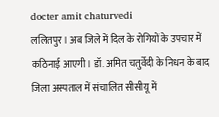docter amit chaturvedi
ललितपुर। अब जिले में दिल के रोगियों के उपचार में कठिनाई आएगी। डॉ. अमित चतुर्वेदी के निधन के बाद जिला अस्पताल में संचालित सीसीयू में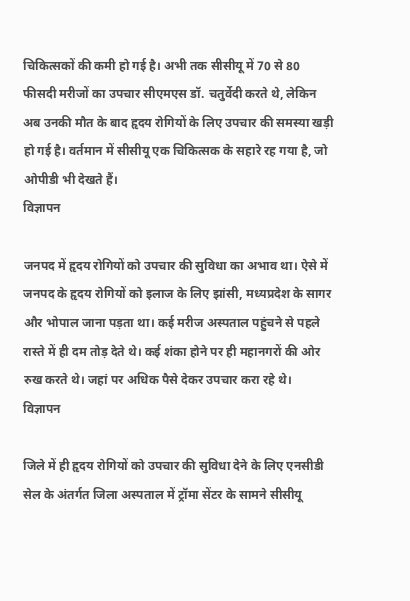चिकित्सकों की कमी हो गई है। अभी तक सीसीयू में 70 से 80 फीसदी मरीजों का उपचार सीएमएस डॉ. चतुर्वेदी करते थे, लेकिन अब उनकी मौत के बाद हृदय रोगियों के लिए उपचार की समस्या खड़ी हो गई है। वर्तमान में सीसीयू एक चिकित्सक के सहारे रह गया है, जो ओपीडी भी देखते हैं।
विज्ञापन

जनपद में हृदय रोगियों को उपचार की सुविधा का अभाव था। ऐसे में जनपद के हृदय रोगियों को इलाज के लिए झांसी, मध्यप्रदेश के सागर और भोपाल जाना पड़ता था। कई मरीज अस्पताल पहुंचने से पहले रास्ते में ही दम तोड़ देते थे। कई शंका होने पर ही महानगरों की ओर रुख करते थे। जहां पर अधिक पैसे देकर उपचार करा रहे थे।
विज्ञापन

जिले में ही हृदय रोगियों को उपचार की सुविधा देने के लिए एनसीडी सेल के अंतर्गत जिला अस्पताल में ट्रॉमा सेंटर के सामने सीसीयू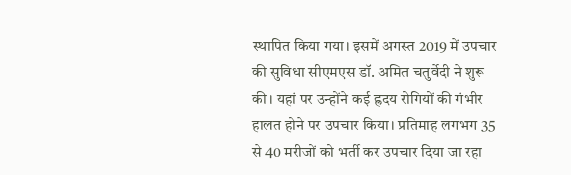स्थापित किया गया। इसमें अगस्त 2019 में उपचार की सुविधा सीएमएस डॉ. अमित चतुर्वेदी ने शुरू की। यहां पर उन्होंने कई ह्रदय रोगियों की गंभीर हालत होने पर उपचार किया। प्रतिमाह लगभग 35 से 40 मरीजों को भर्ती कर उपचार दिया जा रहा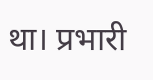था। प्रभारी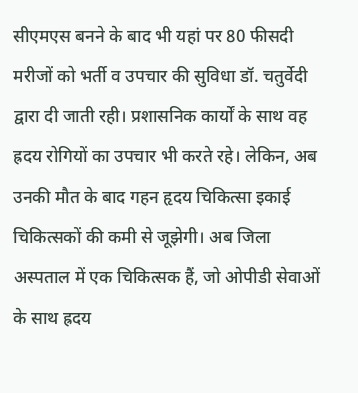सीएमएस बनने के बाद भी यहां पर 80 फीसदी मरीजों को भर्ती व उपचार की सुविधा डॉ. चतुर्वेदी द्वारा दी जाती रही। प्रशासनिक कार्यों के साथ वह ह्रदय रोगियों का उपचार भी करते रहे। लेकिन, अब उनकी मौत के बाद गहन हृदय चिकित्सा इकाई चिकित्सकों की कमी से जूझेगी। अब जिला अस्पताल में एक चिकित्सक हैं, जो ओपीडी सेवाओं के साथ ह्रदय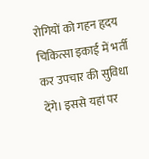रोगियों को गहन हृदय चिकित्सा इकाई में भर्ती कर उपचार की सुविधा देंगे। इससे यहां पर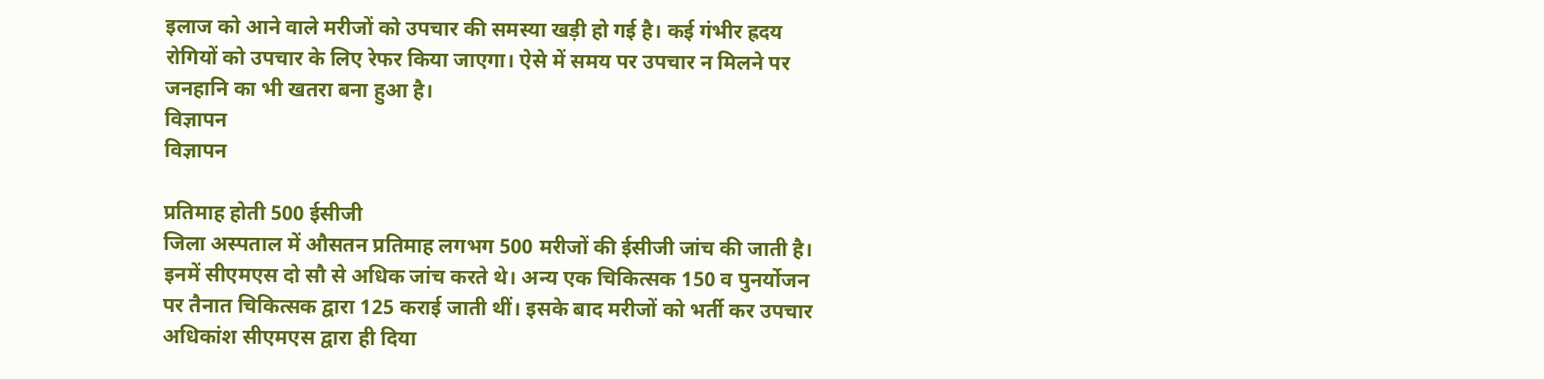इलाज को आने वाले मरीजों को उपचार की समस्या खड़ी हो गई है। कई गंभीर ह्रदय रोगियों को उपचार के लिए रेफर किया जाएगा। ऐसे में समय पर उपचार न मिलने पर जनहानि का भी खतरा बना हुआ है।
विज्ञापन
विज्ञापन

प्रतिमाह होती 500 ईसीजी
जिला अस्पताल में औसतन प्रतिमाह लगभग 500 मरीजों की ईसीजी जांच की जाती है। इनमें सीएमएस दो सौ से अधिक जांच करते थे। अन्य एक चिकित्सक 150 व पुनर्योजन पर तैनात चिकित्सक द्वारा 125 कराई जाती थीं। इसके बाद मरीजों को भर्ती कर उपचार अधिकांश सीएमएस द्वारा ही दिया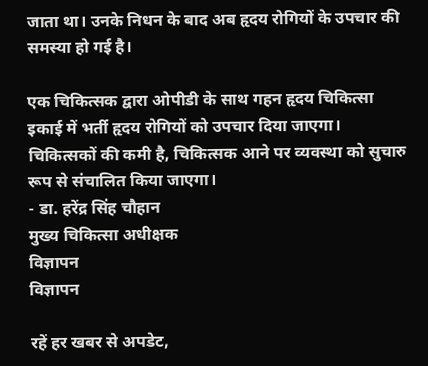जाता था। उनके निधन के बाद अब हृदय रोगियों के उपचार की समस्या हो गई है।

एक चिकित्सक द्वारा ओपीडी के साथ गहन हृदय चिकित्सा इकाई में भर्ती हृदय रोगियों को उपचार दिया जाएगा। चिकित्सकों की कमी है, चिकित्सक आने पर व्यवस्था को सुचारु रूप से संचालित किया जाएगा।
- डा. हरेंद्र सिंह चौहान
मुख्य चिकित्सा अधीक्षक
विज्ञापन
विज्ञापन

रहें हर खबर से अपडेट,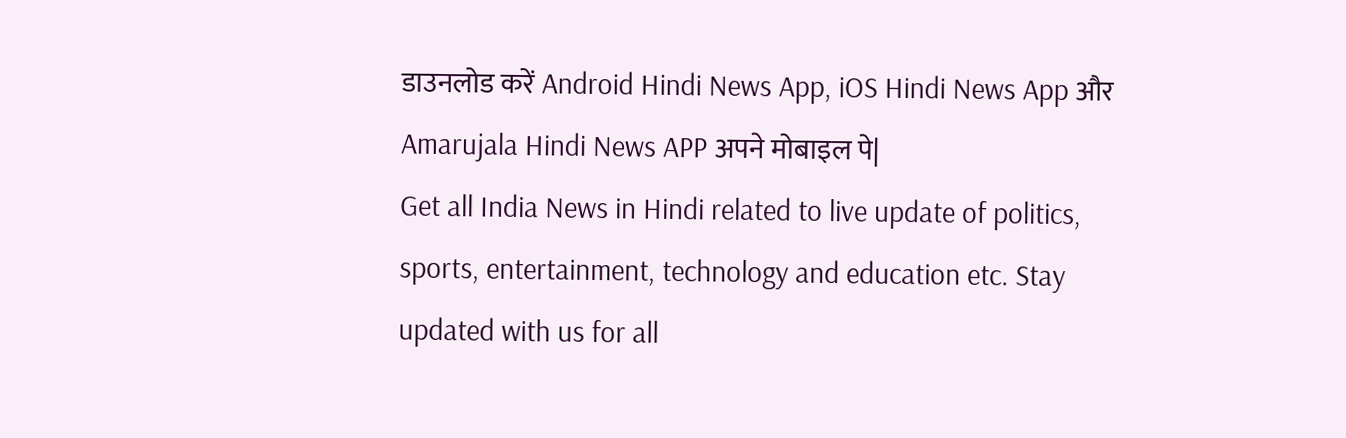डाउनलोड करें Android Hindi News App, iOS Hindi News App और Amarujala Hindi News APP अपने मोबाइल पे|
Get all India News in Hindi related to live update of politics, sports, entertainment, technology and education etc. Stay updated with us for all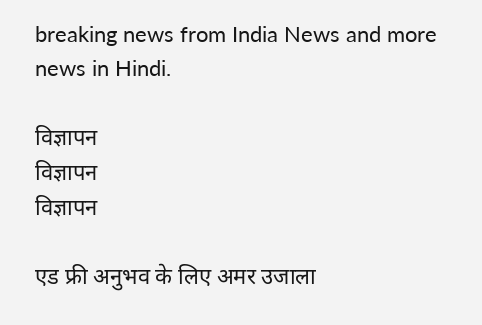breaking news from India News and more news in Hindi.

विज्ञापन
विज्ञापन
विज्ञापन

एड फ्री अनुभव के लिए अमर उजाला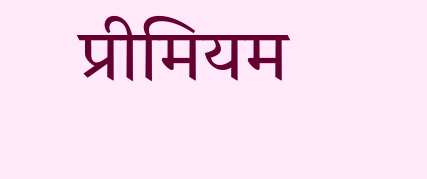प्रीमियम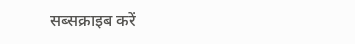सब्सक्राइब करें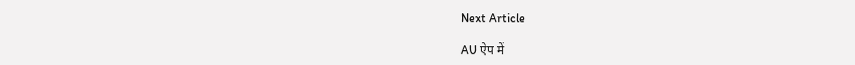Next Article

AU ऐप में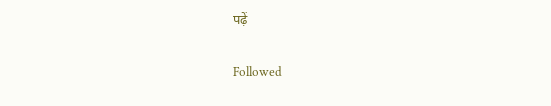पढ़ें

Followed